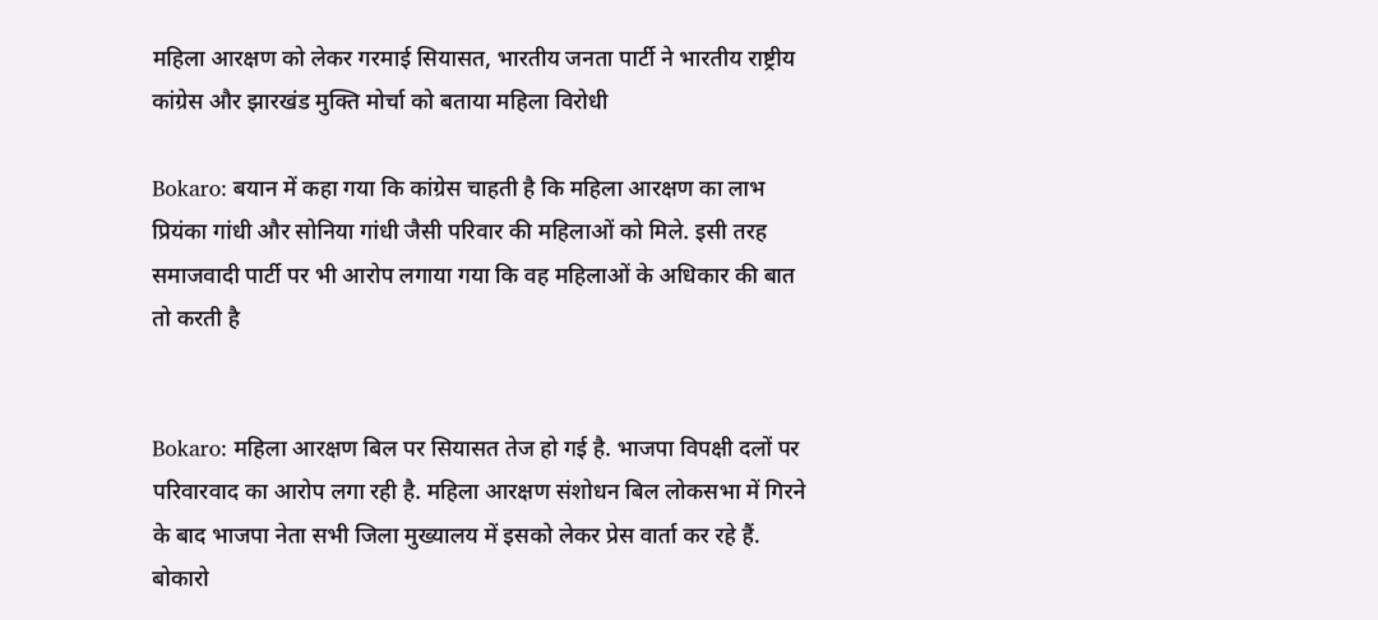महिला आरक्षण को लेकर गरमाई सियासत, भारतीय जनता पार्टी ने भारतीय राष्ट्रीय कांग्रेस और झारखंड मुक्ति मोर्चा को बताया महिला विरोधी

Bokaro: बयान में कहा गया कि कांग्रेस चाहती है कि महिला आरक्षण का लाभ प्रियंका गांधी और सोनिया गांधी जैसी परिवार की महिलाओं को मिले. इसी तरह समाजवादी पार्टी पर भी आरोप लगाया गया कि वह महिलाओं के अधिकार की बात तो करती है


Bokaro: महिला आरक्षण बिल पर सियासत तेज हो गई है. भाजपा विपक्षी दलों पर परिवारवाद का आरोप लगा रही है. महिला आरक्षण संशोधन बिल लोकसभा में गिरने के बाद भाजपा नेता सभी जिला मुख्यालय में इसको लेकर प्रेस वार्ता कर रहे हैं. बोकारो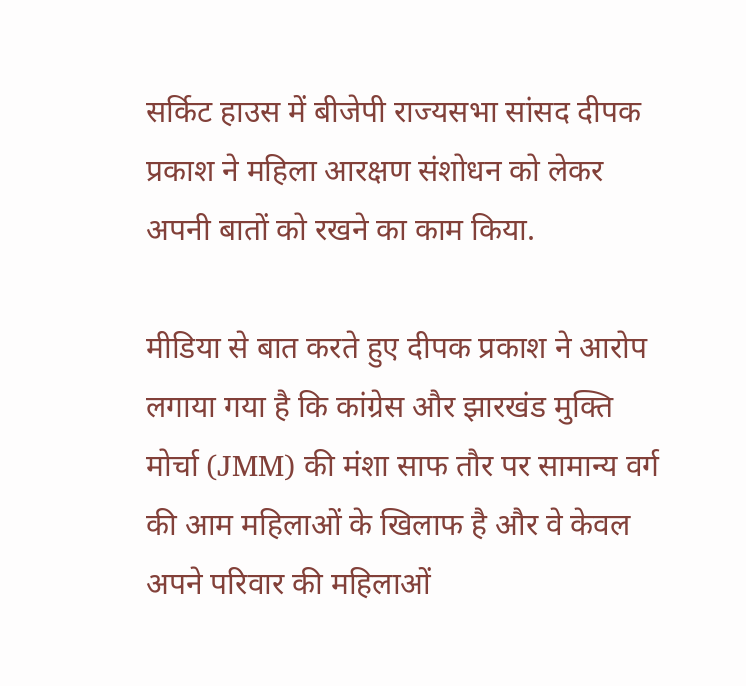सर्किट हाउस में बीजेपी राज्यसभा सांसद दीपक प्रकाश ने महिला आरक्षण संशोधन को लेकर अपनी बातों को रखने का काम किया.

मीडिया से बात करते हुए दीपक प्रकाश ने आरोप लगाया गया है कि कांग्रेस और झारखंड मुक्ति मोर्चा (JMM) की मंशा साफ तौर पर सामान्य वर्ग की आम महिलाओं के खिलाफ है और वे केवल अपने परिवार की महिलाओं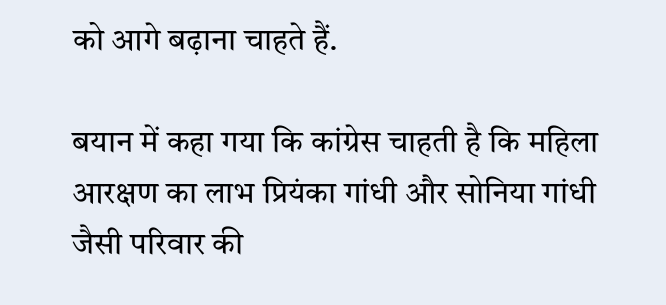को आगे बढ़ाना चाहते हैं.

बयान में कहा गया कि कांग्रेस चाहती है कि महिला आरक्षण का लाभ प्रियंका गांधी और सोनिया गांधी जैसी परिवार की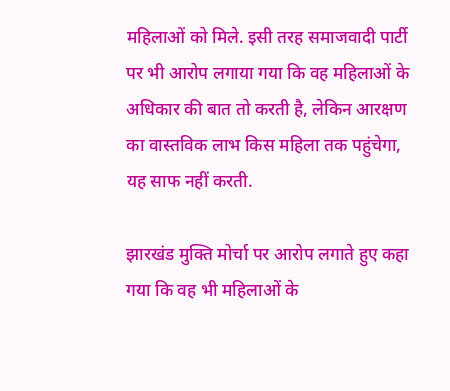महिलाओं को मिले. इसी तरह समाजवादी पार्टी पर भी आरोप लगाया गया कि वह महिलाओं के अधिकार की बात तो करती है, लेकिन आरक्षण का वास्तविक लाभ किस महिला तक पहुंचेगा, यह साफ नहीं करती.

झारखंड मुक्ति मोर्चा पर आरोप लगाते हुए कहा गया कि वह भी महिलाओं के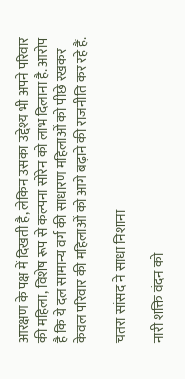आरक्षण के पक्ष में दिखती है, लेकिन उसका उद्देश्य भी अपने परिवार की महिला, विशेष रूप से कल्पना सोरेन को लाभ दिलाना है. आरोप है कि ये दल सामान्य वर्ग की साधारण महिलाओं को पीछे रखकर केवल परिवार की महिलाओं को आगे बढ़ाने की राजनीति कर रहे हैं.

चतरा सांसद ने साधा निशाना

नारी शक्ति वंदन को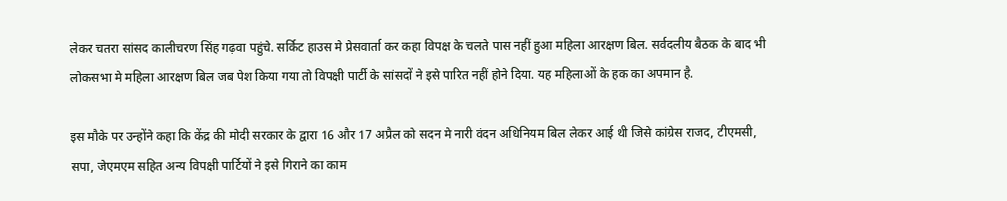लेकर चतरा सांसद कालीचरण सिंह गढ़वा पहुंचे. सर्किट हाउस मे प्रेसवार्ता कर कहा विपक्ष के चलते पास नहीं हुआ महिला आरक्षण बिल. सर्वदलीय बैठक के बाद भी लोकसभा मे महिला आरक्षण बिल जब पेश किया गया तो विपक्षी पार्टी के सांसदों ने इसे पारित नहीं होने दिया. यह महिलाओं के हक का अपमान है.

इस मौके पर उन्होंने कहा कि केंद्र की मोदी सरकार के द्वारा 16 और 17 अप्रैल को सदन मे नारी वंदन अधिनियम बिल लेकर आई थी जिसे कांग्रेस राजद, टीएमसी, सपा, जेएमएम सहित अन्य विपक्षी पार्टियों ने इसे गिराने का काम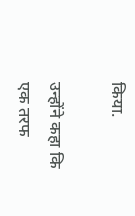किया.

उन्होंने कहा कि एक तरफ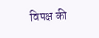विपक्ष की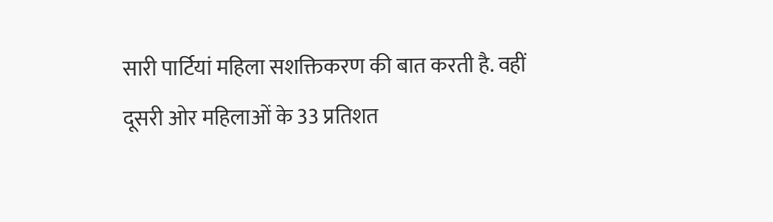सारी पार्टियां महिला सशक्तिकरण की बात करती है. वहीं दूसरी ओर महिलाओं के 33 प्रतिशत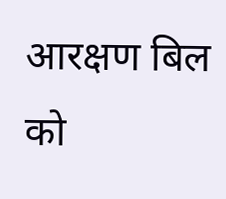आरक्षण बिल को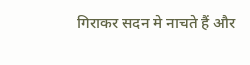गिराकर सदन मे नाचते हैं और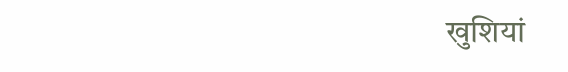खुशियां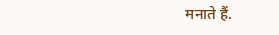मनाते हैं.